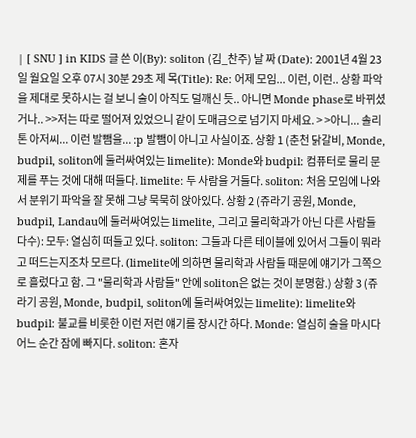| [ SNU ] in KIDS 글 쓴 이(By): soliton (김_찬주) 날 짜 (Date): 2001년 4월 23일 월요일 오후 07시 30분 29초 제 목(Title): Re: 어제 모임... 이런, 이런.. 상황 파악을 제대로 못하시는 걸 보니 술이 아직도 덜깨신 듯.. 아니면 Monde phase로 바뀌셨거나.. >>저는 따로 떨어져 있었으니 같이 도매금으로 넘기지 마세요. > >아니... 솔리톤 아저씨... 이런 발뺌을... :p 발뺌이 아니고 사실이죠. 상황 1 (춘천 닭갈비, Monde, budpil, soliton에 둘러싸여있는 limelite): Monde와 budpil: 컴퓨터로 물리 문제를 푸는 것에 대해 떠들다. limelite: 두 사람을 거들다. soliton: 처음 모임에 나와서 분위기 파악을 잘 못해 그냥 묵묵히 앉아있다. 상황 2 (쥬라기 공원, Monde, budpil, Landau에 둘러싸여있는 limelite, 그리고 물리학과가 아닌 다른 사람들 다수): 모두: 열심히 떠들고 있다. soliton: 그들과 다른 테이블에 있어서 그들이 뭐라고 떠드는지조차 모르다. (limelite에 의하면 물리학과 사람들 때문에 얘기가 그쪽으로 흘렀다고 함. 그 "물리학과 사람들" 안에 soliton은 없는 것이 분명함.) 상황 3 (쥬라기 공원, Monde, budpil, soliton에 둘러싸여있는 limelite): limelite와 budpil: 불교를 비롯한 이런 저런 얘기를 장시간 하다. Monde: 열심히 술을 마시다 어느 순간 잠에 빠지다. soliton: 혼자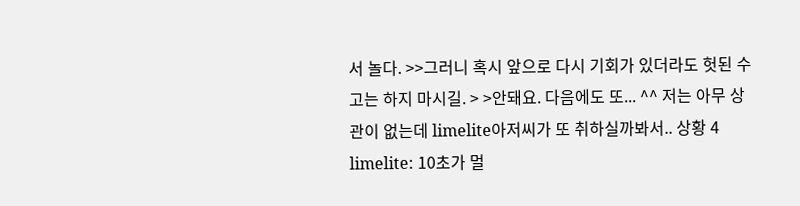서 놀다. >>그러니 혹시 앞으로 다시 기회가 있더라도 헛된 수고는 하지 마시길. > >안돼요. 다음에도 또... ^^ 저는 아무 상관이 없는데 limelite아저씨가 또 취하실까봐서.. 상황 4 limelite: 10초가 멀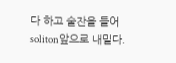다 하고 술잔을 들어 soliton앞으로 내밀다.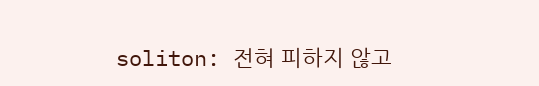soliton: 전혀 피하지 않고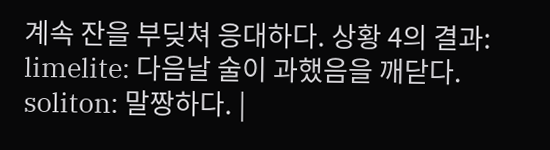계속 잔을 부딪쳐 응대하다. 상황 4의 결과: limelite: 다음날 술이 과했음을 깨닫다. soliton: 말짱하다. |